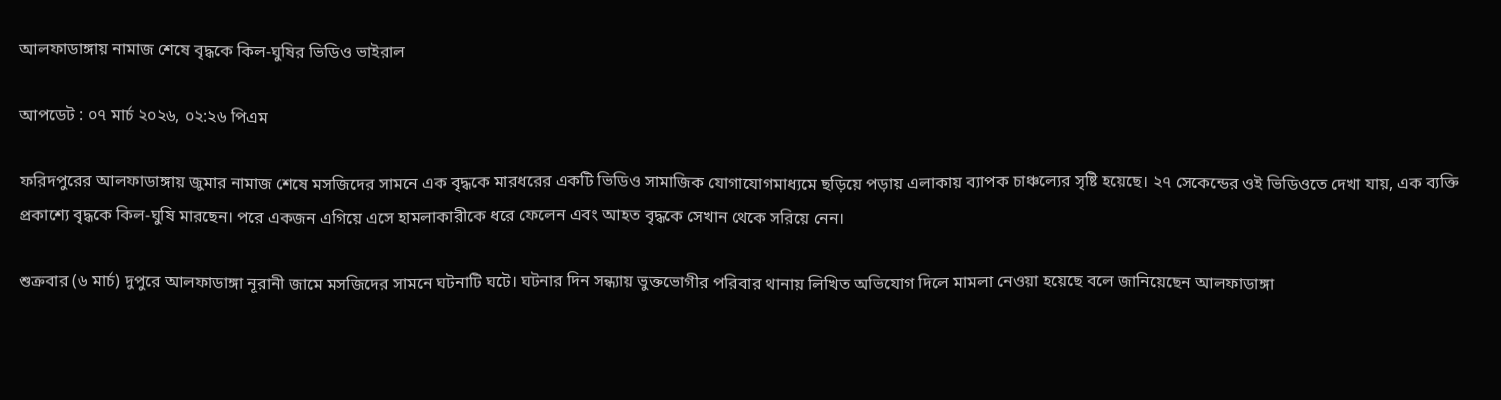আলফাডাঙ্গায় নামাজ শেষে বৃদ্ধকে কিল-ঘুষির ভিডিও ভাইরাল

আপডেট : ০৭ মার্চ ২০২৬, ০২:২৬ পিএম

ফরিদপুরের আলফাডাঙ্গায় জুমার নামাজ শেষে মসজিদের সামনে এক বৃদ্ধকে মারধরের একটি ভিডিও সামাজিক যোগাযোগমাধ্যমে ছড়িয়ে পড়ায় এলাকায় ব্যাপক চাঞ্চল্যের সৃষ্টি হয়েছে। ২৭ সেকেন্ডের ওই ভিডিওতে দেখা যায়, এক ব্যক্তি প্রকাশ্যে বৃদ্ধকে কিল-ঘুষি মারছেন। পরে একজন এগিয়ে এসে হামলাকারীকে ধরে ফেলেন এবং আহত বৃদ্ধকে সেখান থেকে সরিয়ে নেন।

শুক্রবার (৬ মার্চ) দুপুরে আলফাডাঙ্গা নূরানী জামে মসজিদের সামনে ঘটনাটি ঘটে। ঘটনার দিন সন্ধ্যায় ভুক্তভোগীর পরিবার থানায় লিখিত অভিযোগ দিলে মামলা নেওয়া হয়েছে বলে জানিয়েছেন আলফাডাঙ্গা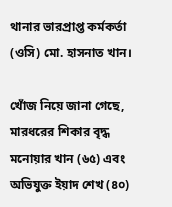থানার ভারপ্রাপ্ত কর্মকর্তা (ওসি) মো. হাসনাত খান।

খোঁজ নিয়ে জানা গেছে, মারধরের শিকার বৃদ্ধ মনোয়ার খান (৬৫) এবং অভিযুক্ত ইয়াদ শেখ (৪০)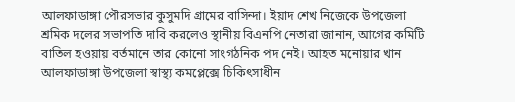আলফাডাঙ্গা পৌরসভার কুসুমদি গ্রামের বাসিন্দা। ইয়াদ শেখ নিজেকে উপজেলা শ্রমিক দলের সভাপতি দাবি করলেও স্থানীয় বিএনপি নেতারা জানান, আগের কমিটি বাতিল হওয়ায় বর্তমানে তার কোনো সাংগঠনিক পদ নেই। আহত মনোয়ার খান আলফাডাঙ্গা উপজেলা স্বাস্থ্য কমপ্লেক্সে চিকিৎসাধীন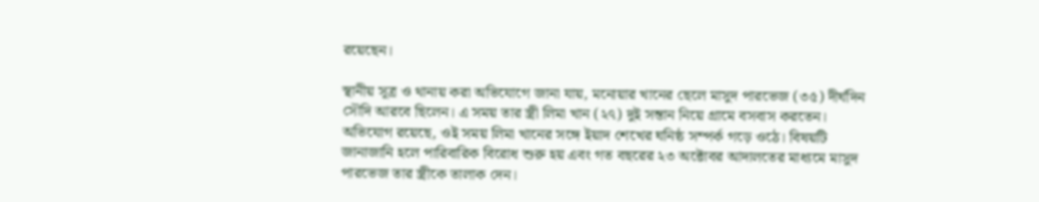রয়েছেন।

স্থানীয় সূত্র ও থানায় করা অভিযোগে জানা যায়, মনোয়ার খানের ছেলে মাসুদ পারভেজ (৩৫) দীর্ঘদিন সৌদি আরবে ছিলেন। এ সময় তার স্ত্রী লিমা খান (২৭) দুই সন্তান নিয়ে গ্রামে বসবাস করতেন। অভিযোগ রয়েছে, ওই সময় লিমা খানের সঙ্গে ইয়াদ শেখের ঘনিষ্ঠ সম্পর্ক গড়ে ওঠে। বিষয়টি জানাজানি হলে পারিবারিক বিরোধ শুরু হয় এবং গত বছরের ২৩ অক্টোবর আদালতের মাধ্যমে মাসুদ পারভেজ তার স্ত্রীকে তালাক দেন।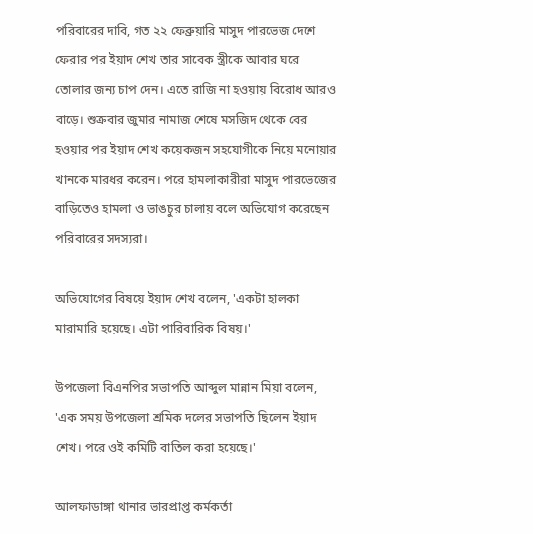পরিবারের দাবি, গত ২২ ফেব্রুয়ারি মাসুদ পারভেজ দেশে ফেরার পর ইয়াদ শেখ তার সাবেক স্ত্রীকে আবার ঘরে তোলার জন্য চাপ দেন। এতে রাজি না হওয়ায় বিরোধ আরও বাড়ে। শুক্রবার জুমার নামাজ শেষে মসজিদ থেকে বের হওয়ার পর ইয়াদ শেখ কয়েকজন সহযোগীকে নিয়ে মনোয়ার খানকে মারধর করেন। পরে হামলাকারীরা মাসুদ পারভেজের বাড়িতেও হামলা ও ভাঙচুর চালায় বলে অভিযোগ করেছেন পরিবারের সদস্যরা।

অভিযোগের বিষয়ে ইয়াদ শেখ বলেন, 'একটা হালকা মারামারি হয়েছে। এটা পারিবারিক বিষয়।'

উপজেলা বিএনপির সভাপতি আব্দুল মান্নান মিয়া বলেন, 'এক সময় উপজেলা শ্রমিক দলের সভাপতি ছিলেন ইয়াদ শেখ। পরে ওই কমিটি বাতিল করা হয়েছে।'

আলফাডাঙ্গা থানার ভারপ্রাপ্ত কর্মকর্তা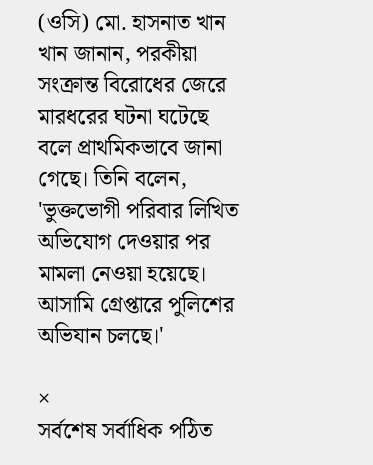(ওসি) মো. হাসনাত খান খান জানান, পরকীয়া সংক্রান্ত বিরোধের জেরে মারধরের ঘটনা ঘটেছে বলে প্রাথমিকভাবে জানা গেছে। তিনি বলেন, 'ভুক্তভোগী পরিবার লিখিত অভিযোগ দেওয়ার পর মামলা নেওয়া হয়েছে। আসামি গ্রেপ্তারে পুলিশের অভিযান চলছে।'

×
সর্বশেষ সর্বাধিক পঠিত